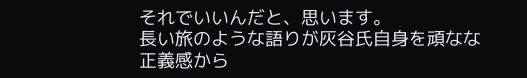それでいいんだと、思います。
長い旅のような語りが灰谷氏自身を頑なな正義感から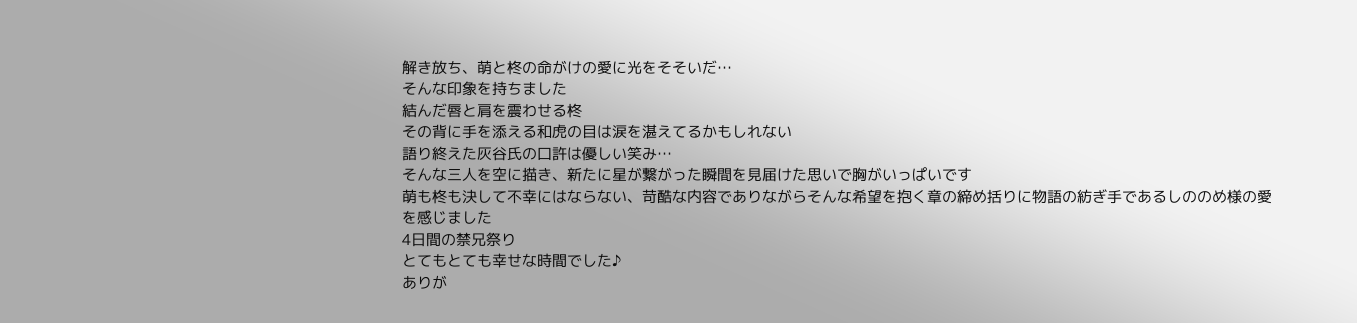解き放ち、萌と柊の命がけの愛に光をそそいだ…
そんな印象を持ちました
結んだ唇と肩を震わせる柊
その背に手を添える和虎の目は涙を湛えてるかもしれない
語り終えた灰谷氏の口許は優しい笑み…
そんな三人を空に描き、新たに星が繋がった瞬間を見届けた思いで胸がいっぱいです
萌も柊も決して不幸にはならない、苛酷な内容でありながらそんな希望を抱く章の締め括りに物語の紡ぎ手であるしののめ様の愛を感じました
4日間の禁兄祭り
とてもとても幸せな時間でした♪
ありが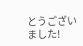とうございました!